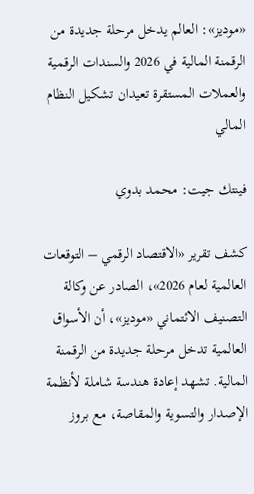«موديز»: العالم يدخل مرحلة جديدة من الرقمنة المالية في 2026 والسندات الرقمية والعملات المستقرة تعيدان تشكيل النظام المالي

فينتك جيت: محمد بدوي

كشف تقرير «الاقتصاد الرقمي – التوقعات العالمية لعام 2026»، الصادر عن وكالة التصنيف الائتماني «موديز»، أن الأسواق العالمية تدخل مرحلة جديدة من الرقمنة المالية. تشهد إعادة هندسة شاملة لأنظمة الإصدار والتسوية والمقاصة، مع بروز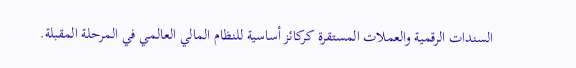السندات الرقمية والعملات المستقرة كركائز أساسية للنظام المالي العالمي في المرحلة المقبلة.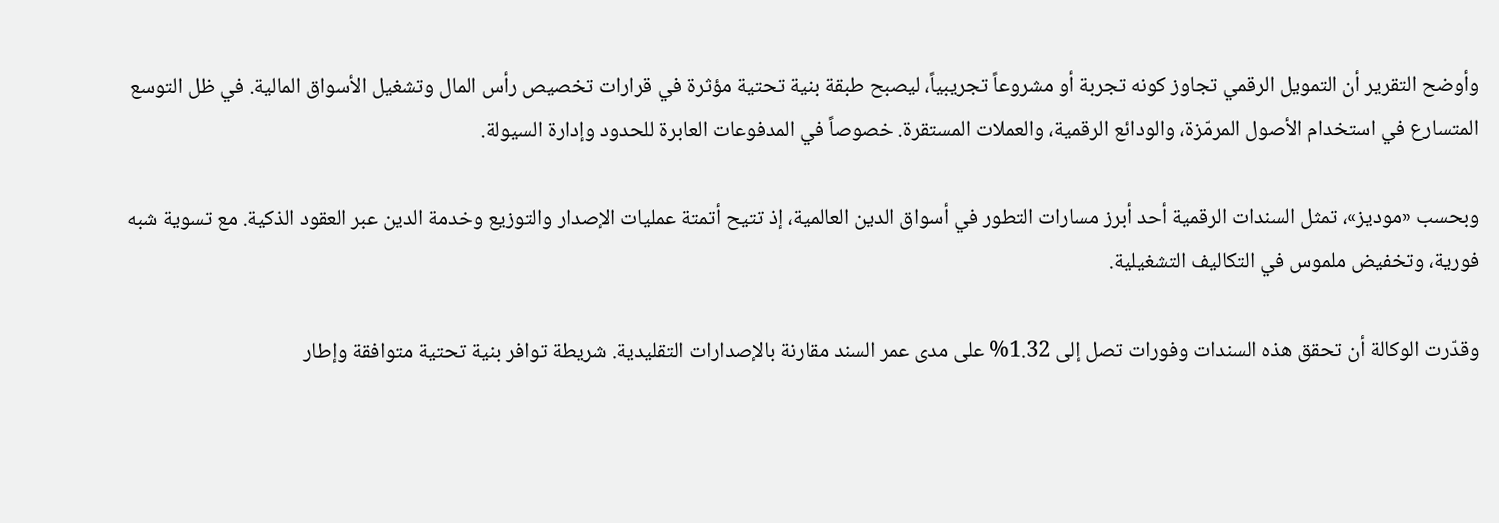وأوضح التقرير أن التمويل الرقمي تجاوز كونه تجربة أو مشروعاً تجريبياً، ليصبح طبقة بنية تحتية مؤثرة في قرارات تخصيص رأس المال وتشغيل الأسواق المالية. في ظل التوسع المتسارع في استخدام الأصول المرمّزة، والودائع الرقمية، والعملات المستقرة. خصوصاً في المدفوعات العابرة للحدود وإدارة السيولة.

وبحسب «موديز»، تمثل السندات الرقمية أحد أبرز مسارات التطور في أسواق الدين العالمية، إذ تتيح أتمتة عمليات الإصدار والتوزيع وخدمة الدين عبر العقود الذكية. مع تسوية شبه فورية، وتخفيض ملموس في التكاليف التشغيلية.

وقدّرت الوكالة أن تحقق هذه السندات وفورات تصل إلى 1.32% على مدى عمر السند مقارنة بالإصدارات التقليدية. شريطة توافر بنية تحتية متوافقة وإطار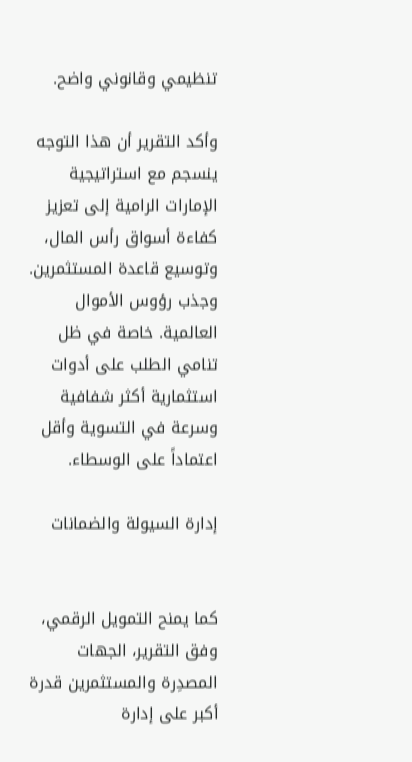تنظيمي وقانوني واضح.

وأكد التقرير أن هذا التوجه ينسجم مع استراتيجية الإمارات الرامية إلى تعزيز كفاءة أسواق رأس المال، وتوسيع قاعدة المستثمرين. وجذب رؤوس الأموال العالمية. خاصة في ظل تنامي الطلب على أدوات استثمارية أكثر شفافية وسرعة في التسوية وأقل اعتماداً على الوسطاء.

إدارة السيولة والضمانات


كما يمنح التمويل الرقمي، وفق التقرير، الجهات المصدِرة والمستثمرين قدرة أكبر على إدارة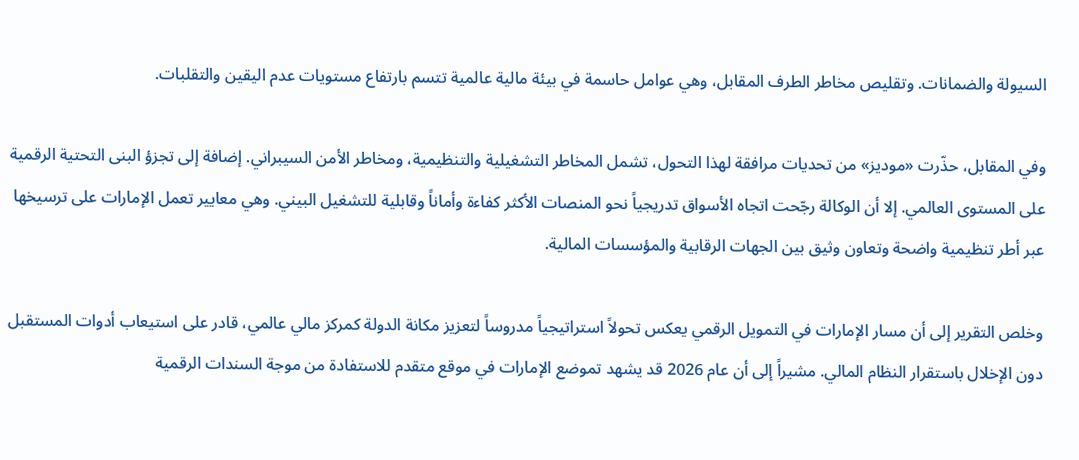السيولة والضمانات. وتقليص مخاطر الطرف المقابل، وهي عوامل حاسمة في بيئة مالية عالمية تتسم بارتفاع مستويات عدم اليقين والتقلبات.

وفي المقابل، حذّرت «موديز» من تحديات مرافقة لهذا التحول، تشمل المخاطر التشغيلية والتنظيمية، ومخاطر الأمن السيبراني. إضافة إلى تجزؤ البنى التحتية الرقمية على المستوى العالمي. إلا أن الوكالة رجّحت اتجاه الأسواق تدريجياً نحو المنصات الأكثر كفاءة وأماناً وقابلية للتشغيل البيني. وهي معايير تعمل الإمارات على ترسيخها عبر أطر تنظيمية واضحة وتعاون وثيق بين الجهات الرقابية والمؤسسات المالية.

وخلص التقرير إلى أن مسار الإمارات في التمويل الرقمي يعكس تحولاً استراتيجياً مدروساً لتعزيز مكانة الدولة كمركز مالي عالمي، قادر على استيعاب أدوات المستقبل دون الإخلال باستقرار النظام المالي. مشيراً إلى أن عام 2026 قد يشهد تموضع الإمارات في موقع متقدم للاستفادة من موجة السندات الرقمية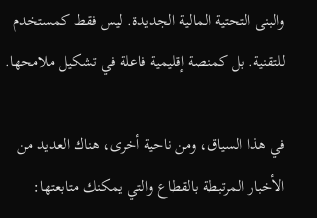والبنى التحتية المالية الجديدة. ليس فقط كمستخدم للتقنية. بل كمنصة إقليمية فاعلة في تشكيل ملامحها.

في هذا السياق، ومن ناحية أخرى، هناك العديد من الأخبار المرتبطة بالقطاع والتي يمكنك متابعتها: